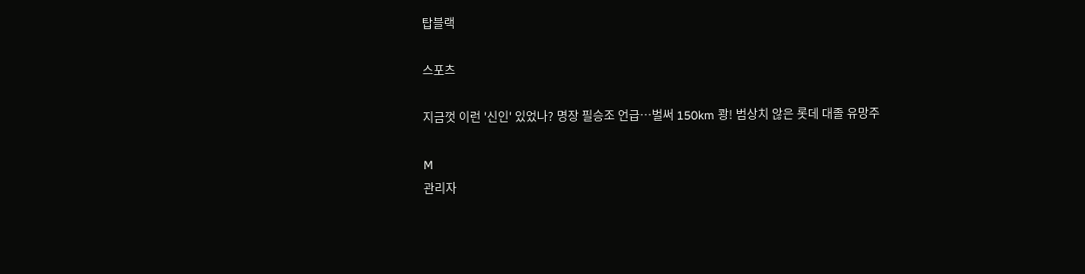탑블랙

스포츠

지금껏 이런 '신인' 있었나? 명장 필승조 언급…벌써 150km 쾅! 범상치 않은 롯데 대졸 유망주

M
관리자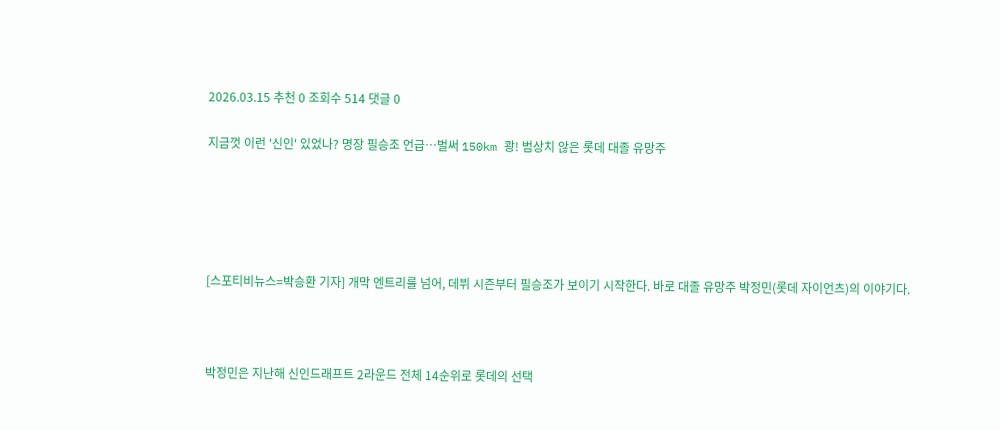2026.03.15 추천 0 조회수 514 댓글 0

지금껏 이런 '신인' 있었나? 명장 필승조 언급…벌써 150km 쾅! 범상치 않은 롯데 대졸 유망주





[스포티비뉴스=박승환 기자] 개막 엔트리를 넘어, 데뷔 시즌부터 필승조가 보이기 시작한다. 바로 대졸 유망주 박정민(롯데 자이언츠)의 이야기다.



박정민은 지난해 신인드래프트 2라운드 전체 14순위로 롯데의 선택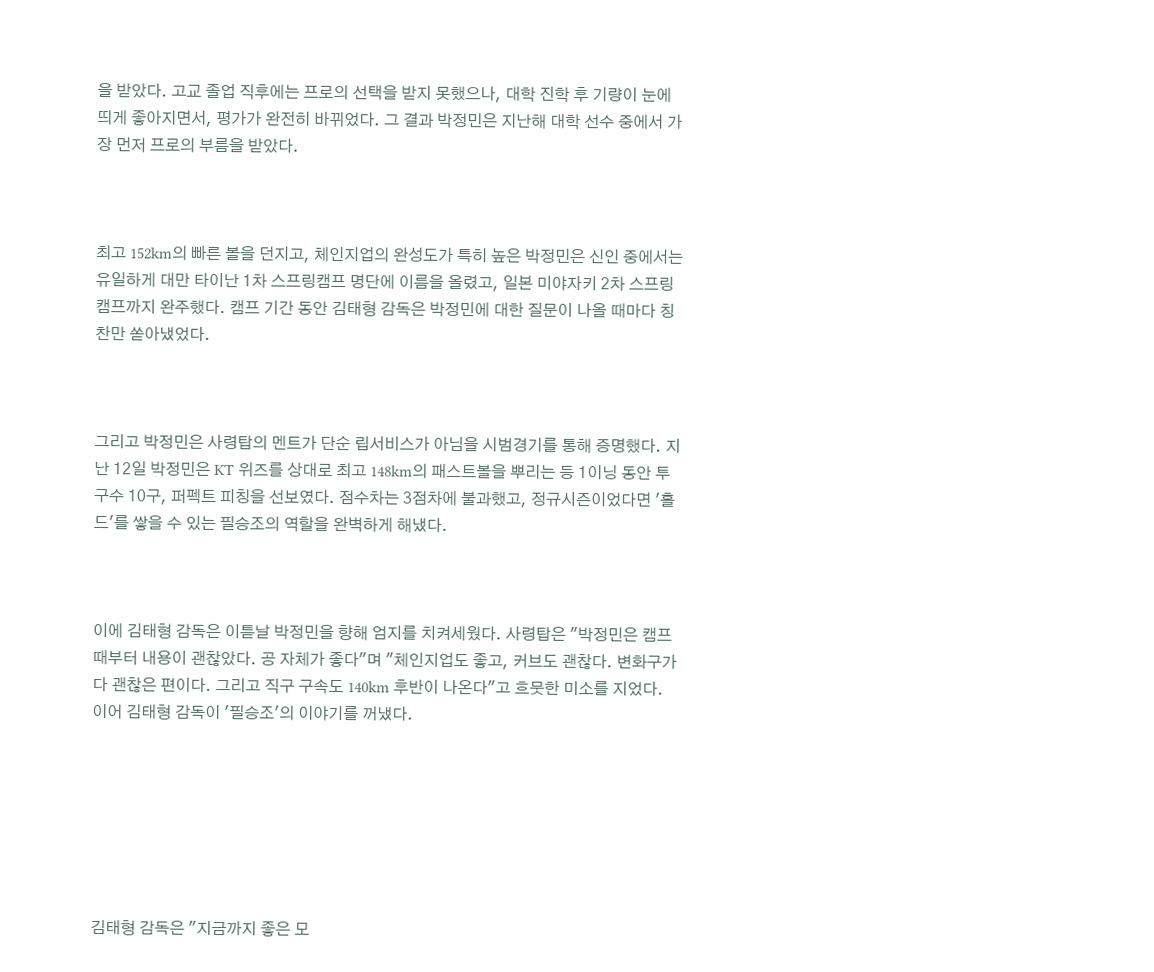을 받았다. 고교 졸업 직후에는 프로의 선택을 받지 못했으나, 대학 진학 후 기량이 눈에 띄게 좋아지면서, 평가가 완전히 바뀌었다. 그 결과 박정민은 지난해 대학 선수 중에서 가장 먼저 프로의 부름을 받았다.



최고 152km의 빠른 볼을 던지고, 체인지업의 완성도가 특히 높은 박정민은 신인 중에서는 유일하게 대만 타이난 1차 스프링캠프 명단에 이름을 올렸고, 일본 미야자키 2차 스프링캠프까지 완주했다. 캠프 기간 동안 김태형 감독은 박정민에 대한 질문이 나올 때마다 칭찬만 쏟아냈었다.



그리고 박정민은 사령탑의 멘트가 단순 립서비스가 아님을 시범경기를 통해 증명했다. 지난 12일 박정민은 KT 위즈를 상대로 최고 148km의 패스트볼을 뿌리는 등 1이닝 동안 투구수 10구, 퍼펙트 피칭을 선보였다. 점수차는 3점차에 불과했고, 정규시즌이었다면 '홀드'를 쌓을 수 있는 필승조의 역할을 완벽하게 해냈다.



이에 김태형 감독은 이튿날 박정민을 향해 엄지를 치켜세웠다. 사령탑은 "박정민은 캠프 때부터 내용이 괜찮았다. 공 자체가 좋다"며 "체인지업도 좋고, 커브도 괜찮다. 변화구가 다 괜찮은 편이다. 그리고 직구 구속도 140km 후반이 나온다"고 흐뭇한 미소를 지었다. 이어 김태형 감독이 '필승조'의 이야기를 꺼냈다.







김태형 감독은 "지금까지 좋은 모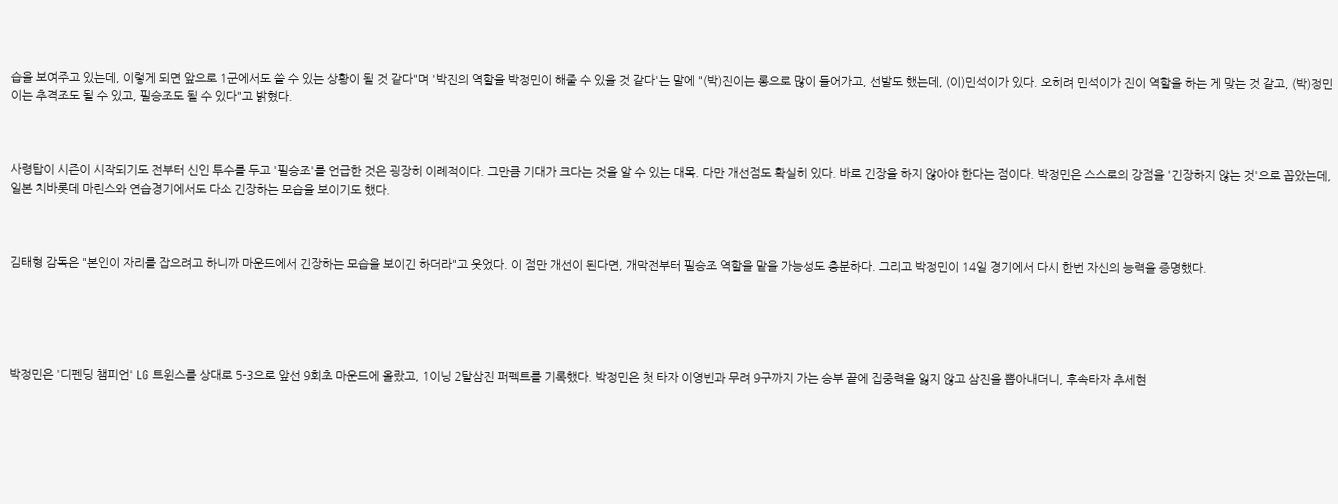습을 보여주고 있는데, 이렇게 되면 앞으로 1군에서도 쓸 수 있는 상황이 될 것 같다"며 '박진의 역할을 박정민이 해줄 수 있을 것 같다'는 말에 "(박)진이는 롱으로 많이 들어가고, 선발도 했는데, (이)민석이가 있다. 오히려 민석이가 진이 역할을 하는 게 맞는 것 같고, (박)정민이는 추격조도 될 수 있고, 필승조도 될 수 있다"고 밝혔다.



사령탑이 시즌이 시작되기도 전부터 신인 투수를 두고 '필승조'를 언급한 것은 굉장히 이례적이다. 그만큼 기대가 크다는 것을 알 수 있는 대목. 다만 개선점도 확실히 있다. 바로 긴장을 하지 않아야 한다는 점이다. 박정민은 스스로의 강점을 '긴장하지 않는 것'으로 꼽았는데, 일본 치바롯데 마린스와 연습경기에서도 다소 긴장하는 모습을 보이기도 했다.



김태형 감독은 "본인이 자리를 잡으려고 하니까 마운드에서 긴장하는 모습을 보이긴 하더라"고 웃었다. 이 점만 개선이 된다면, 개막전부터 필승조 역할을 맡을 가능성도 충분하다. 그리고 박정민이 14일 경기에서 다시 한번 자신의 능력을 증명했다.





박정민은 '디펜딩 챔피언' LG 트윈스를 상대로 5-3으로 앞선 9회초 마운드에 올랐고, 1이닝 2탈삼진 퍼펙트를 기록했다. 박정민은 첫 타자 이영빈과 무려 9구까지 가는 승부 끝에 집중력을 잃지 않고 삼진을 뽑아내더니, 후속타자 추세현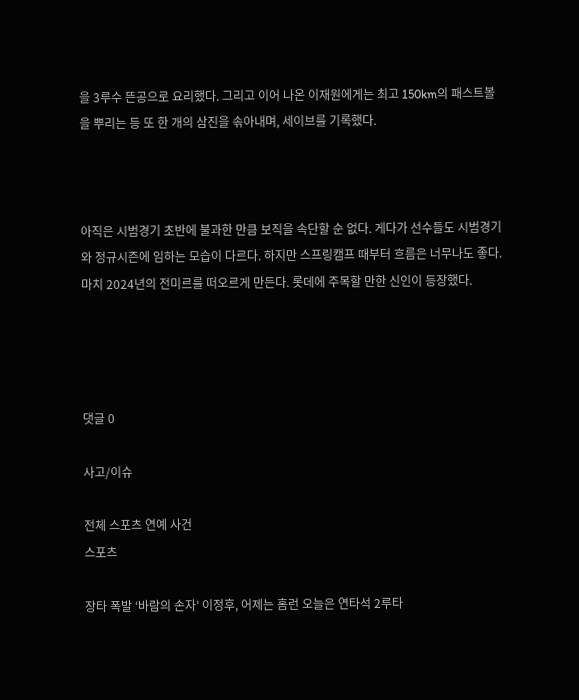을 3루수 뜬공으로 요리했다. 그리고 이어 나온 이재원에게는 최고 150km의 패스트볼을 뿌리는 등 또 한 개의 삼진을 솎아내며, 세이브를 기록했다.



아직은 시범경기 초반에 불과한 만큼 보직을 속단할 순 없다. 게다가 선수들도 시범경기와 정규시즌에 임하는 모습이 다르다. 하지만 스프링캠프 때부터 흐름은 너무나도 좋다. 마치 2024년의 전미르를 떠오르게 만든다. 롯데에 주목할 만한 신인이 등장했다.




댓글 0

사고/이슈

전체 스포츠 연예 사건
스포츠

장타 폭발 ‘바람의 손자’ 이정후, 어제는 홈런 오늘은 연타석 2루타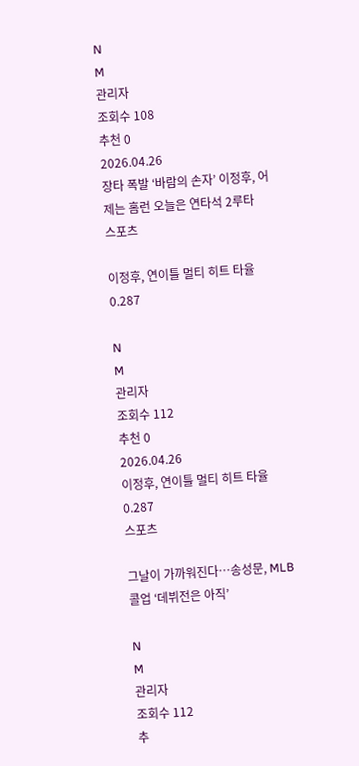N
M
관리자
조회수 108
추천 0
2026.04.26
장타 폭발 ‘바람의 손자’ 이정후, 어제는 홈런 오늘은 연타석 2루타
스포츠

이정후, 연이틀 멀티 히트 타율 0.287

N
M
관리자
조회수 112
추천 0
2026.04.26
이정후, 연이틀 멀티 히트 타율 0.287
스포츠

그날이 가까워진다…송성문, MLB 콜업 ‘데뷔전은 아직’

N
M
관리자
조회수 112
추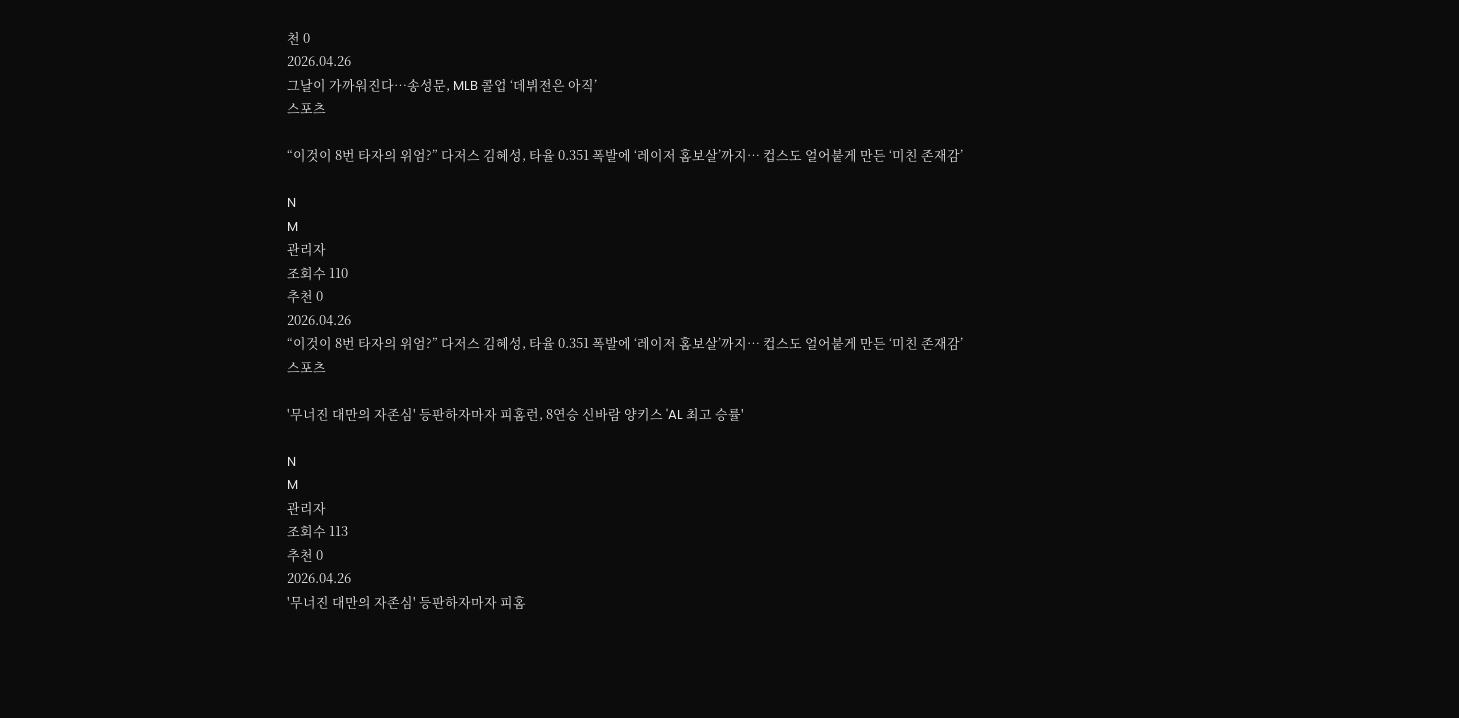천 0
2026.04.26
그날이 가까워진다…송성문, MLB 콜업 ‘데뷔전은 아직’
스포츠

“이것이 8번 타자의 위엄?” 다저스 김혜성, 타율 0.351 폭발에 ‘레이저 홈보살’까지… 컵스도 얼어붙게 만든 ‘미친 존재감’

N
M
관리자
조회수 110
추천 0
2026.04.26
“이것이 8번 타자의 위엄?” 다저스 김혜성, 타율 0.351 폭발에 ‘레이저 홈보살’까지… 컵스도 얼어붙게 만든 ‘미친 존재감’
스포츠

'무너진 대만의 자존심' 등판하자마자 피홈런, 8연승 신바람 양키스 'AL 최고 승률'

N
M
관리자
조회수 113
추천 0
2026.04.26
'무너진 대만의 자존심' 등판하자마자 피홈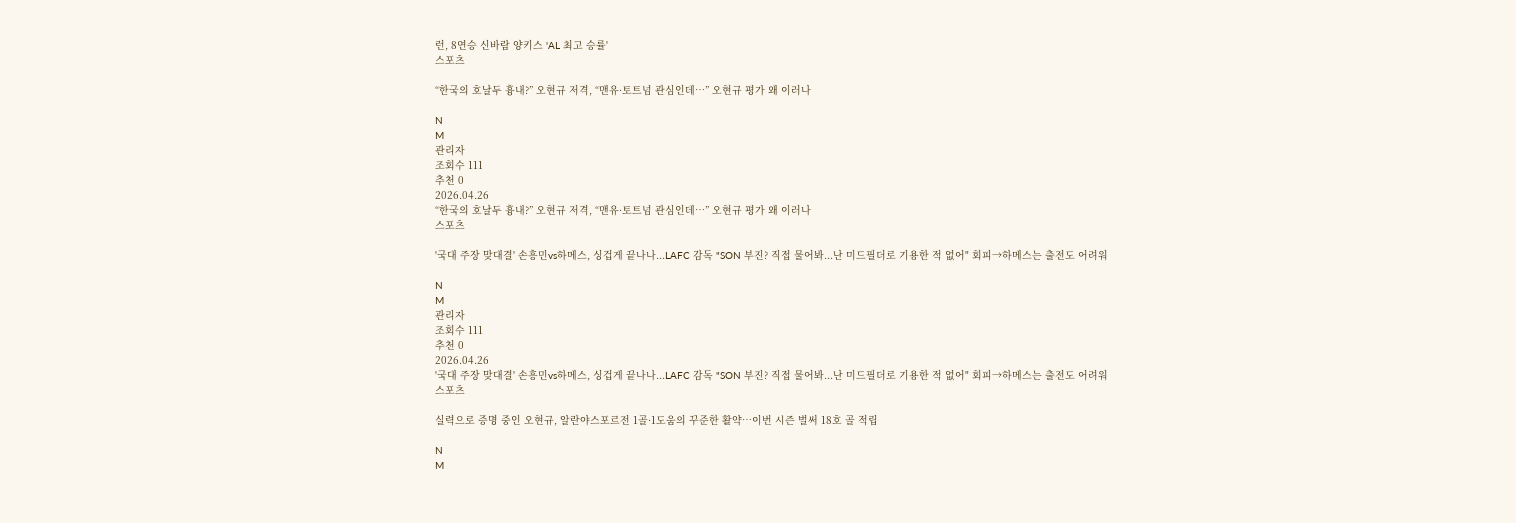런, 8연승 신바람 양키스 'AL 최고 승률'
스포츠

“한국의 호날두 흉내?” 오현규 저격, “맨유·토트넘 관심인데…” 오현규 평가 왜 이러나

N
M
관리자
조회수 111
추천 0
2026.04.26
“한국의 호날두 흉내?” 오현규 저격, “맨유·토트넘 관심인데…” 오현규 평가 왜 이러나
스포츠

'국대 주장 맞대결' 손흥민vs하메스, 싱겁게 끝나나...LAFC 감독 "SON 부진? 직접 물어봐...난 미드필더로 기용한 적 없어" 회피→하메스는 출전도 어려워

N
M
관리자
조회수 111
추천 0
2026.04.26
'국대 주장 맞대결' 손흥민vs하메스, 싱겁게 끝나나...LAFC 감독 "SON 부진? 직접 물어봐...난 미드필더로 기용한 적 없어" 회피→하메스는 출전도 어려워
스포츠

실력으로 증명 중인 오현규, 알란야스포르전 1골·1도움의 꾸준한 활약…이번 시즌 벌써 18호 골 적립

N
M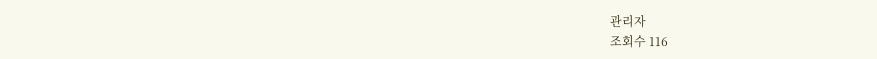관리자
조회수 116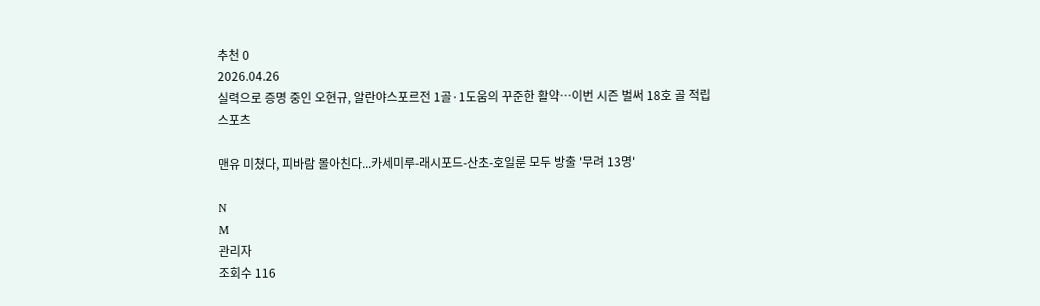추천 0
2026.04.26
실력으로 증명 중인 오현규, 알란야스포르전 1골·1도움의 꾸준한 활약…이번 시즌 벌써 18호 골 적립
스포츠

맨유 미쳤다, 피바람 몰아친다...카세미루-래시포드-산초-호일룬 모두 방출 '무려 13명'

N
M
관리자
조회수 116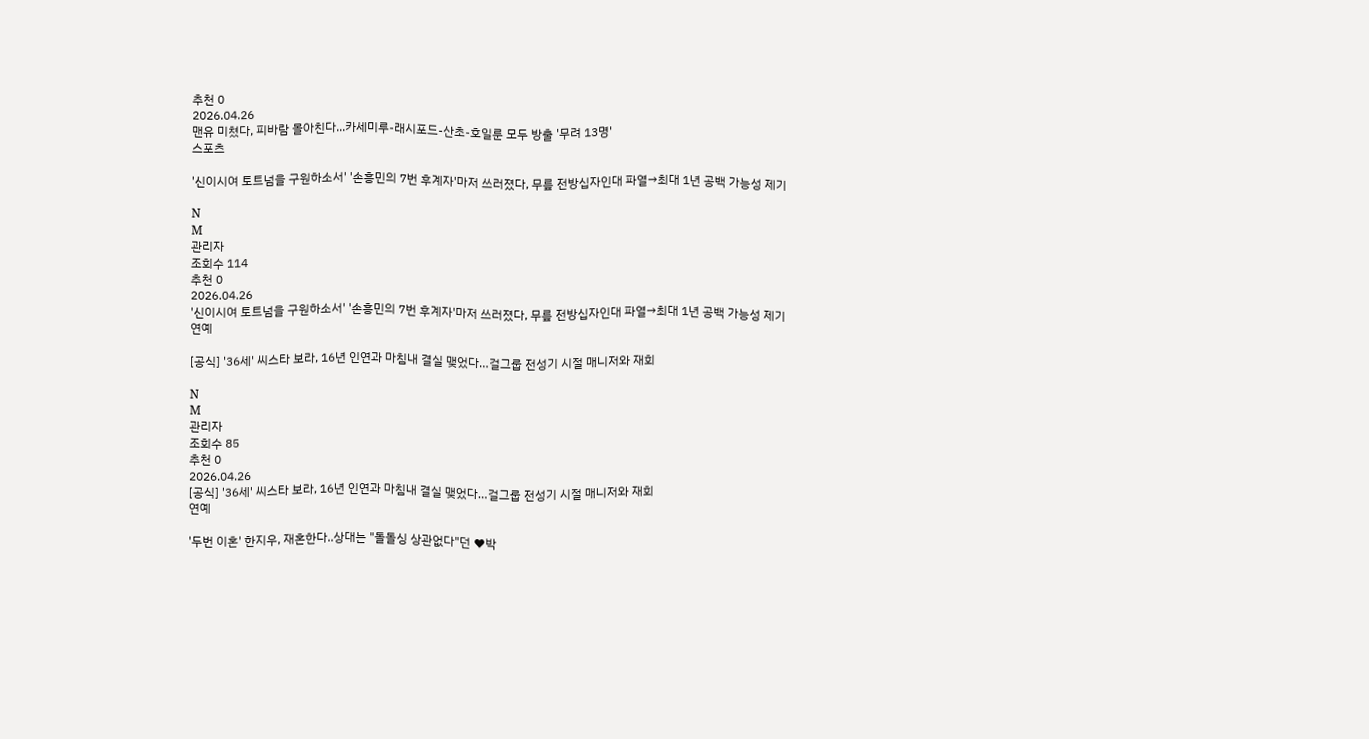추천 0
2026.04.26
맨유 미쳤다, 피바람 몰아친다...카세미루-래시포드-산초-호일룬 모두 방출 '무려 13명'
스포츠

'신이시여 토트넘을 구원하소서' '손흥민의 7번 후계자'마저 쓰러졌다, 무릎 전방십자인대 파열→최대 1년 공백 가능성 제기

N
M
관리자
조회수 114
추천 0
2026.04.26
'신이시여 토트넘을 구원하소서' '손흥민의 7번 후계자'마저 쓰러졌다, 무릎 전방십자인대 파열→최대 1년 공백 가능성 제기
연예

[공식] '36세' 씨스타 보라, 16년 인연과 마침내 결실 맺었다…걸그룹 전성기 시절 매니저와 재회

N
M
관리자
조회수 85
추천 0
2026.04.26
[공식] '36세' 씨스타 보라, 16년 인연과 마침내 결실 맺었다…걸그룹 전성기 시절 매니저와 재회
연예

'두번 이혼' 한지우, 재혼한다..상대는 "돌돌싱 상관없다"던 ♥박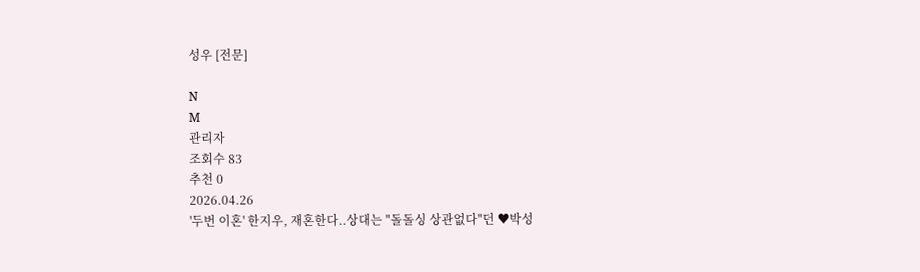성우 [전문]

N
M
관리자
조회수 83
추천 0
2026.04.26
'두번 이혼' 한지우, 재혼한다..상대는 "돌돌싱 상관없다"던 ♥박성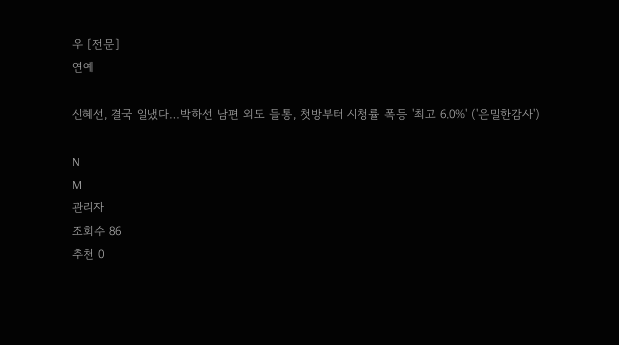우 [전문]
연예

신혜선, 결국 일냈다…박하선 남편 외도 들통, 첫방부터 시청률 폭등 '최고 6.0%' ('은밀한감사')

N
M
관리자
조회수 86
추천 0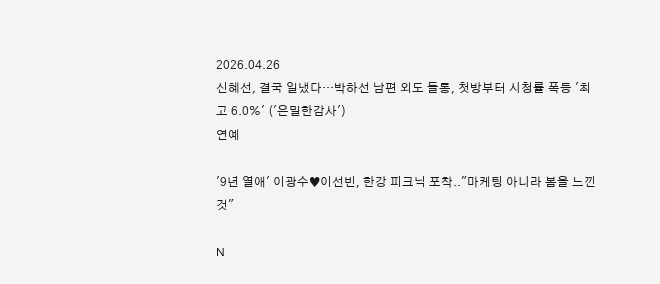2026.04.26
신혜선, 결국 일냈다…박하선 남편 외도 들통, 첫방부터 시청률 폭등 '최고 6.0%' ('은밀한감사')
연예

'9년 열애' 이광수♥이선빈, 한강 피크닉 포착.."마케팅 아니라 봄을 느낀 것"

N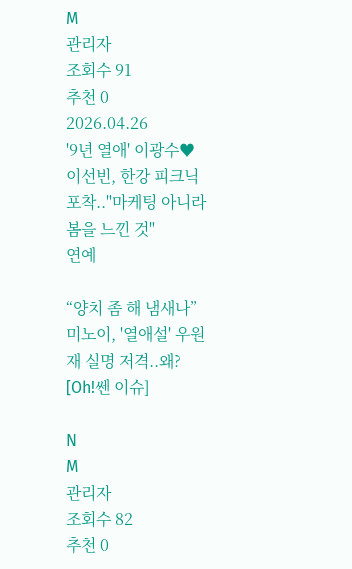M
관리자
조회수 91
추천 0
2026.04.26
'9년 열애' 이광수♥이선빈, 한강 피크닉 포착.."마케팅 아니라 봄을 느낀 것"
연예

“양치 좀 해 냄새나” 미노이, '열애설' 우원재 실명 저격..왜? [Oh!쎈 이슈]

N
M
관리자
조회수 82
추천 0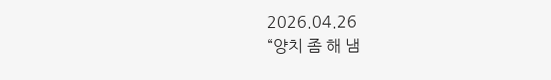2026.04.26
“양치 좀 해 냄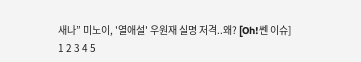새나” 미노이, '열애설' 우원재 실명 저격..왜? [Oh!쎈 이슈]
1 2 3 4 5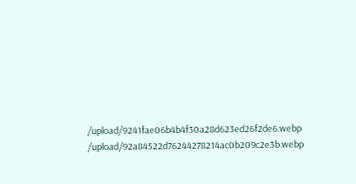/upload/9241fae06b4b4f30a28d623ed26f2de6.webp
/upload/92a84522d76244278214ac0b209c2e3b.webp